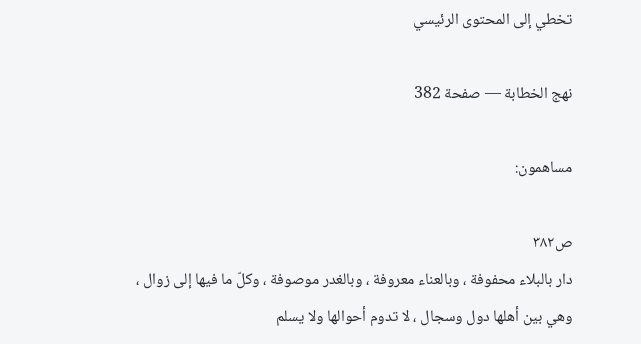تخطي إلى المحتوى الرئيسي

نهج الخطابة — صفحة 382

مساهمون:

ص٣٨٢
دار بالبلاء محفوفة ، وبالعناء معروفة ، وبالغدر موصوفة ، وكلّ ما فيها إلى زوال ، وهي بين أهلها دول وسجال ، لا تدوم أحوالها ولا يسلم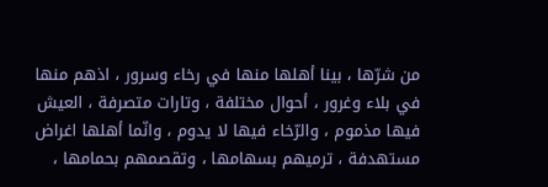من شرّها ، بينا أهلها منها في رخاء وسرور ، اذهم منها في بلاء وغرور ، أحوال مختلفة ، وتارات متصرفة ، العيش فيها مذموم ، والرّخاء فيها لا يدوم ، وانّما أهلها اغراض مستهدفة ، ترميهم بسهامها ، وتقصمهم بحمامها ،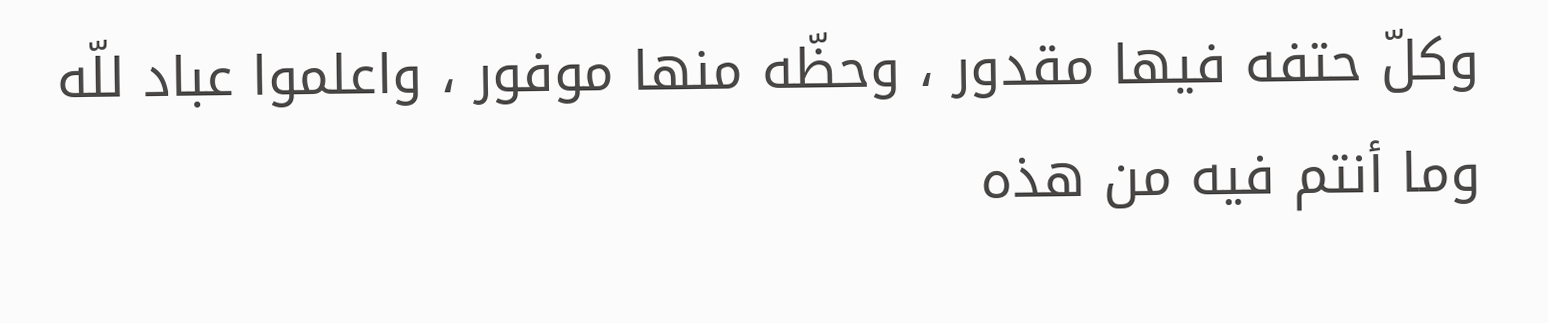وكلّ حتفه فيها مقدور ، وحظّه منها موفور ، واعلموا عباد للّه وما أنتم فيه من هذه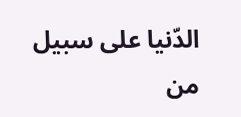الدّنيا على سبيل من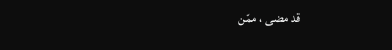قد مضى ، ممّن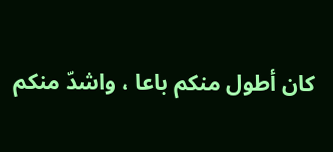كان أطول منكم باعا ، واشدّ منكم